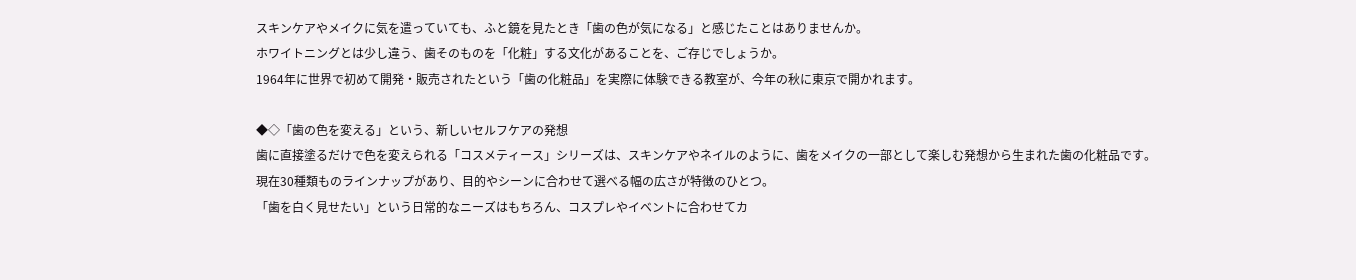スキンケアやメイクに気を遣っていても、ふと鏡を見たとき「歯の色が気になる」と感じたことはありませんか。
ホワイトニングとは少し違う、歯そのものを「化粧」する文化があることを、ご存じでしょうか。
1964年に世界で初めて開発・販売されたという「歯の化粧品」を実際に体験できる教室が、今年の秋に東京で開かれます。

◆◇「歯の色を変える」という、新しいセルフケアの発想
歯に直接塗るだけで色を変えられる「コスメティース」シリーズは、スキンケアやネイルのように、歯をメイクの一部として楽しむ発想から生まれた歯の化粧品です。
現在30種類ものラインナップがあり、目的やシーンに合わせて選べる幅の広さが特徴のひとつ。
「歯を白く見せたい」という日常的なニーズはもちろん、コスプレやイベントに合わせてカ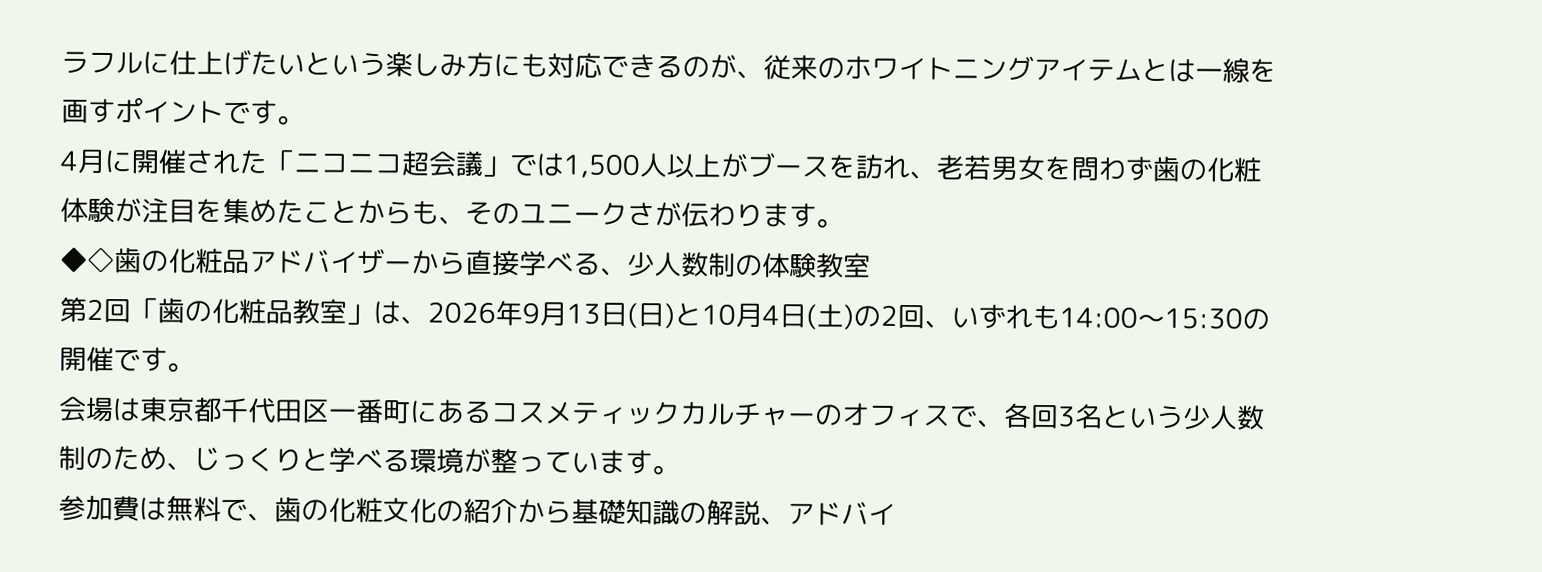ラフルに仕上げたいという楽しみ方にも対応できるのが、従来のホワイトニングアイテムとは一線を画すポイントです。
4月に開催された「ニコニコ超会議」では1,500人以上がブースを訪れ、老若男女を問わず歯の化粧体験が注目を集めたことからも、そのユニークさが伝わります。
◆◇歯の化粧品アドバイザーから直接学べる、少人数制の体験教室
第2回「歯の化粧品教室」は、2026年9月13日(日)と10月4日(土)の2回、いずれも14:00〜15:30の開催です。
会場は東京都千代田区一番町にあるコスメティックカルチャーのオフィスで、各回3名という少人数制のため、じっくりと学べる環境が整っています。
参加費は無料で、歯の化粧文化の紹介から基礎知識の解説、アドバイ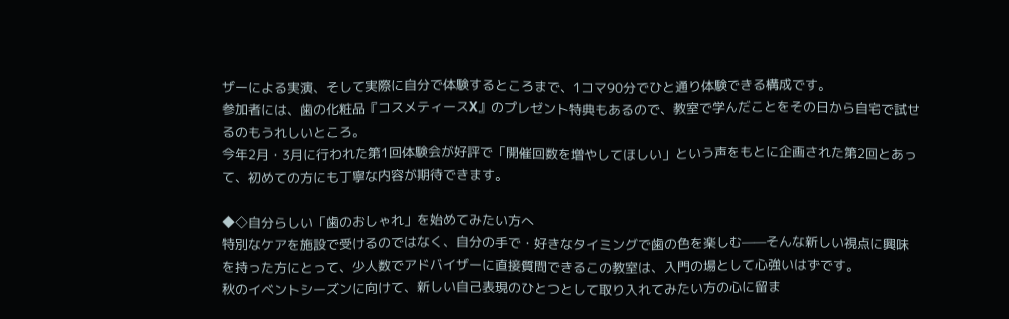ザーによる実演、そして実際に自分で体験するところまで、1コマ90分でひと通り体験できる構成です。
参加者には、歯の化粧品『コスメティースX』のプレゼント特典もあるので、教室で学んだことをその日から自宅で試せるのもうれしいところ。
今年2月・3月に行われた第1回体験会が好評で「開催回数を増やしてほしい」という声をもとに企画された第2回とあって、初めての方にも丁寧な内容が期待できます。

◆◇自分らしい「歯のおしゃれ」を始めてみたい方へ
特別なケアを施設で受けるのではなく、自分の手で・好きなタイミングで歯の色を楽しむ——そんな新しい視点に興味を持った方にとって、少人数でアドバイザーに直接質問できるこの教室は、入門の場として心強いはずです。
秋のイベントシーズンに向けて、新しい自己表現のひとつとして取り入れてみたい方の心に留ま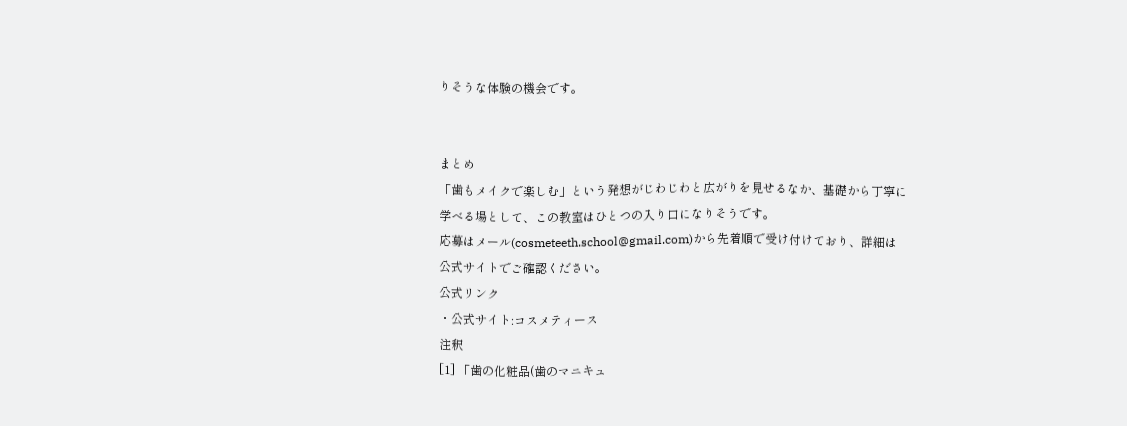りそうな体験の機会です。


まとめ
「歯もメイクで楽しむ」という発想がじわじわと広がりを見せるなか、基礎から丁寧に学べる場として、この教室はひとつの入り口になりそうです。
応募はメール(cosmeteeth.school@gmail.com)から先着順で受け付けており、詳細は公式サイトでご確認ください。
公式リンク
・公式サイト:コスメティース
注釈
[1] 「歯の化粧品(歯のマニキュ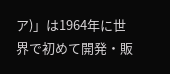ア)」は1964年に世界で初めて開発・販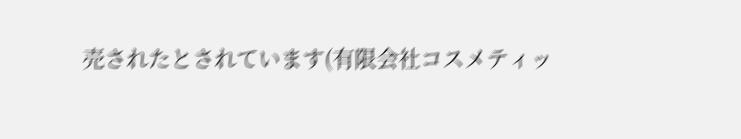売されたとされています(有限会社コスメティッ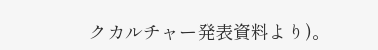クカルチャー発表資料より)。